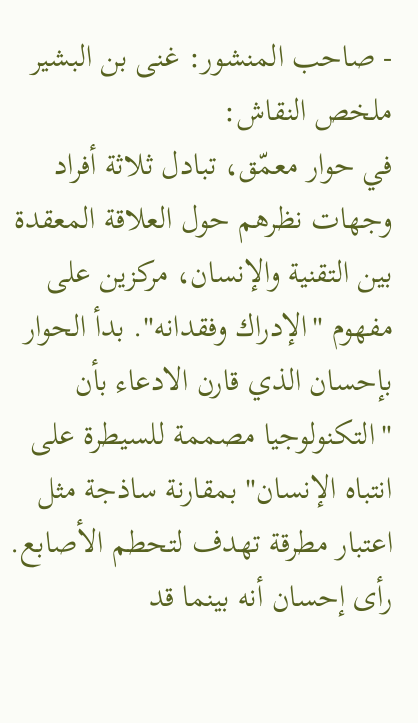- صاحب المنشور: غنى بن البشير
ملخص النقاش:
في حوار معمّق، تبادل ثلاثة أفراد وجهات نظرهم حول العلاقة المعقدة بين التقنية والإنسان، مركزين على مفهوم "الإدراك وفقدانه". بدأ الحوار بإحسان الذي قارن الادعاء بأن "التكنولوجيا مصممة للسيطرة على انتباه الإنسان" بمقارنة ساذجة مثل اعتبار مطرقة تهدف لتحطم الأصابع. رأى إحسان أنه بينما قد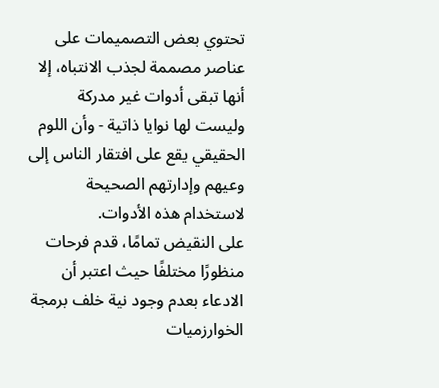تحتوي بعض التصميمات على عناصر مصممة لجذب الانتباه، إلا أنها تبقى أدوات غير مدركة وليست لها نوايا ذاتية - وأن اللوم الحقيقي يقع على افتقار الناس إلى وعيهم وإدارتهم الصحيحة لاستخدام هذه الأدوات.
على النقيض تمامًا، قدم فرحات منظورًا مختلفًا حيث اعتبر أن الادعاء بعدم وجود نية خلف برمجة الخوارزميات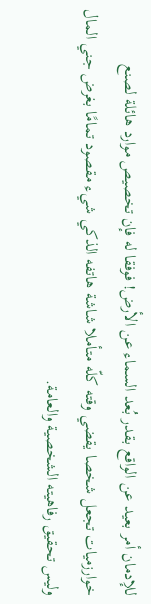للإدمان أمر بعيد عن الواقع بقدر بُعد السماء عن الأرض! فوفقا له فإن تخصيص موارد هائلة لصنع خوارزميات تجعل شخصا يقضي وقته كلّه متأملا شاشة هاتفه الذكي شيء مقصود تمامًا بغرض جني المال وليس تحقيق رفاهيته الشخصية والعامة.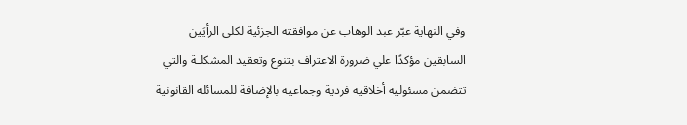وفي النهاية عبّر عبد الوهاب عن موافقته الجزئية لكلى الرأيَين السابقين مؤكدًا علي ضرورة الاعتراف بتنوع وتعقيد المشكلـة والتي تتضمن مسئوليه أخلاقيه فردية وجماعيه بالإضافة للمسائله القانونية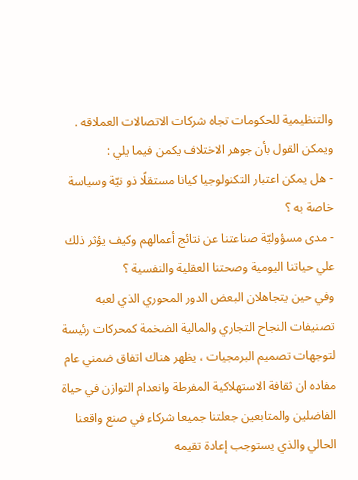والتنظيمية للحكومات تجاه شركات الاتصالات العملاقه .
ويمكن القول بأن جوهر الاختلاف يكمن فيما يلي :
- هل يمكن اعتبار التكنولوجيا كيانا مستقلًا ذو نيّة وسياسة خاصة به ؟
- مدى مسؤوليّة صناعتنا عن نتائج أعمالهم وكيف يؤثر ذلك علي حياتنا اليومية وصحتنا العقلية والنفسية ؟
وفي حين يتجاهلان البعض الدور المحوري الذي لعبه تصنيفات النجاح التجاري والمالية الضخمة كمحركات رئيسة لتوجهات تصميم البرمجيات ، يظهر هناك اتفاق ضمني عام مفاده ان ثقافة الاستهلاكية المفرطة وانعدام التوازن في حياة الفاضلين والمتابعين جعلتنا جميعا شركاء في صنع واقعنا الحالي والذي يستوجب إعادة تقيمه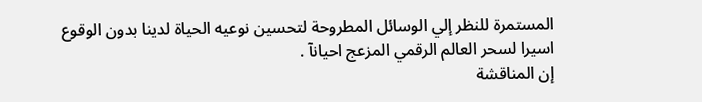المستمرة للنظر إلي الوسائل المطروحة لتحسين نوعيه الحياة لدينا بدون الوقوع اسيرا لسحر العالم الرقمي المزعج احيانآ .
إن المناقشة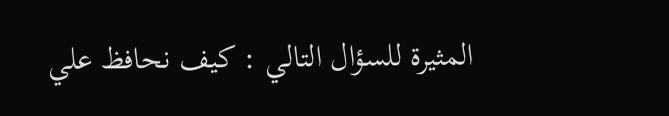المثيرة للسؤال التالي : كيف نحافظ علي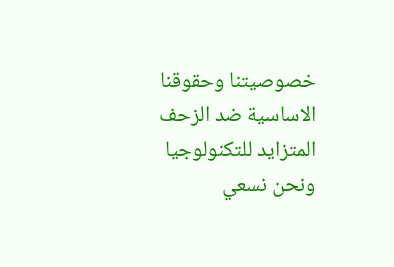خصوصيتنا وحقوقنا الاساسية ضد الزحف المتزايد للتكنولوجيا ونحن نسعي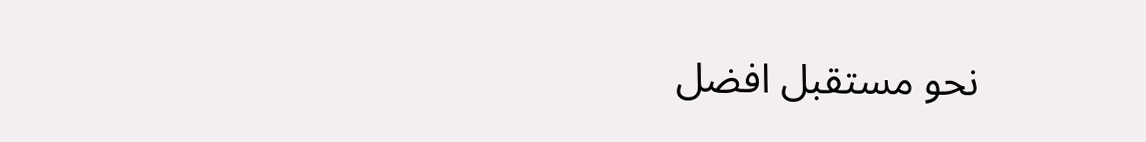نحو مستقبل افضل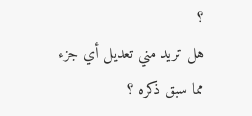؟
هل تريد مني تعديل أي جزء مما سبق ذكره ؟